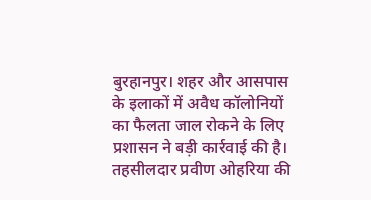बुरहानपुर। शहर और आसपास के इलाकों में अवैध कॉलोनियों का फैलता जाल रोकने के लिए प्रशासन ने बड़ी कार्रवाई की है। तहसीलदार प्रवीण ओहरिया की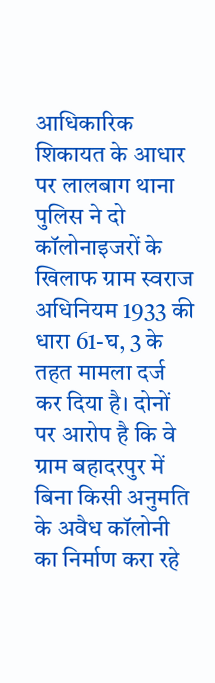आधिकारिक शिकायत के आधार पर लालबाग थाना पुलिस ने दो कॉलोनाइजरों के खिलाफ ग्राम स्वराज अधिनियम 1933 की धारा 61-घ, 3 के तहत मामला दर्ज कर दिया है। दोनों पर आरोप है कि वे ग्राम बहादरपुर में बिना किसी अनुमति के अवैध कॉलोनी का निर्माण करा रहे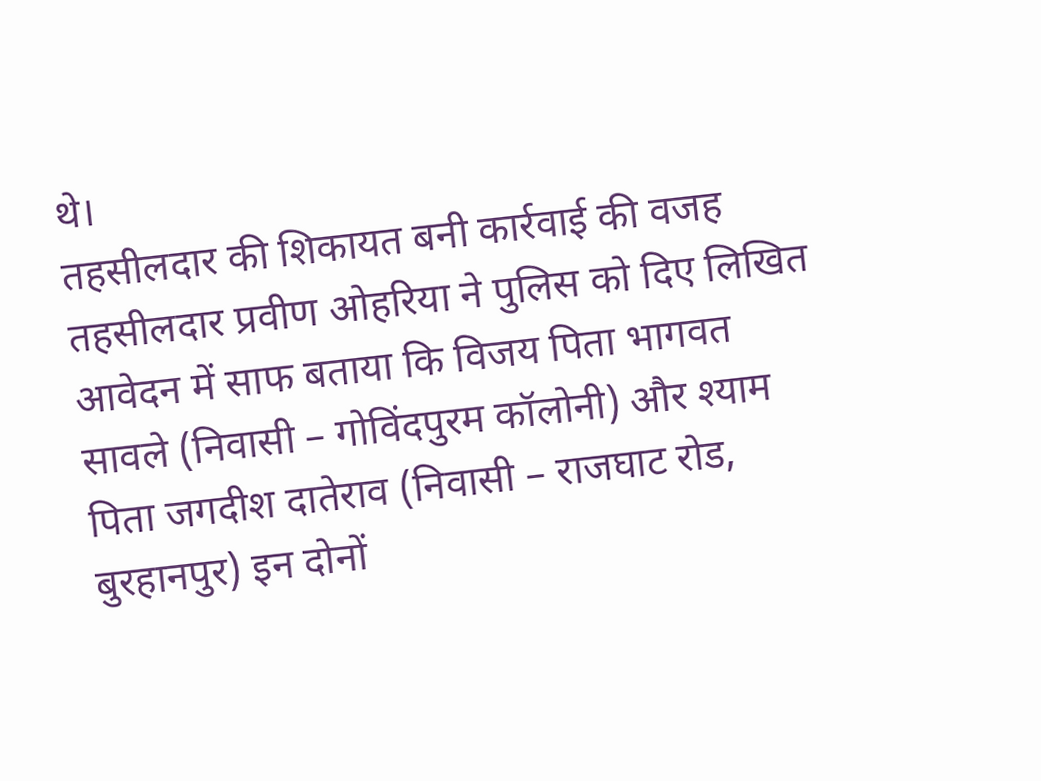थे।
तहसीलदार की शिकायत बनी कार्रवाई की वजह
तहसीलदार प्रवीण ओहरिया ने पुलिस को दिए लिखित आवेदन में साफ बताया कि विजय पिता भागवत सावले (निवासी – गोविंदपुरम कॉलोनी) और श्याम पिता जगदीश दातेराव (निवासी – राजघाट रोड, बुरहानपुर) इन दोनों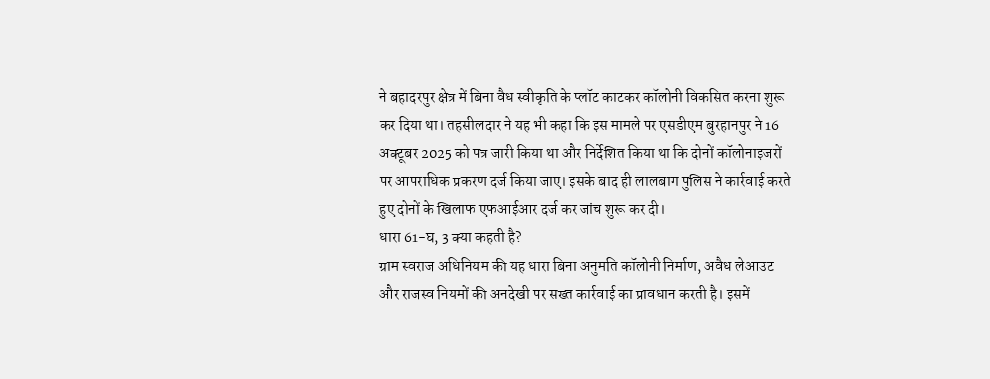ने बहादरपुर क्षेत्र में बिना वैध स्वीकृति के प्लॉट काटकर कॉलोनी विकसित करना शुरू कर दिया था। तहसीलदार ने यह भी कहा कि इस मामले पर एसडीएम बुरहानपुर ने 16 अक्टूबर 2025 को पत्र जारी किया था और निर्देशित किया था कि दोनों कॉलोनाइजरों पर आपराधिक प्रकरण दर्ज किया जाए। इसके बाद ही लालबाग पुलिस ने कार्रवाई करते हुए दोनों के खिलाफ एफआईआर दर्ज कर जांच शुरू कर दी।
धारा 61-घ, 3 क्या कहती है?
ग्राम स्वराज अधिनियम की यह धारा बिना अनुमति कॉलोनी निर्माण, अवैध लेआउट और राजस्व नियमों की अनदेखी पर सख्त कार्रवाई का प्रावधान करती है। इसमें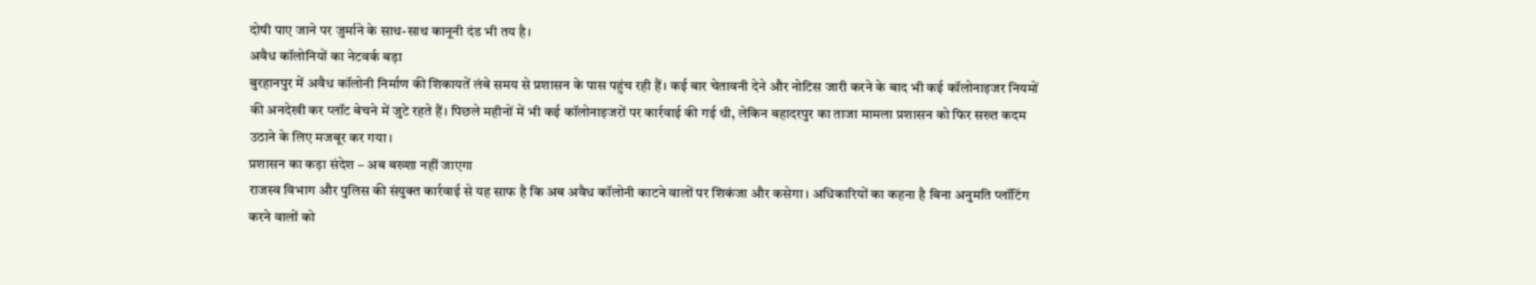दोषी पाए जाने पर जुर्माने के साथ-साथ कानूनी दंड भी तय है।
अवैध कॉलोनियों का नेटवर्क बड़ा
बुरहानपुर में अवैध कॉलोनी निर्माण की शिकायतें लंबे समय से प्रशासन के पास पहुंच रही हैं। कई बार चेतावनी देने और नोटिस जारी करने के बाद भी कई कॉलोनाइजर नियमों की अनदेखी कर प्लॉट बेचने में जुटे रहते हैं। पिछले महीनों में भी कई कॉलोनाइजरों पर कार्रवाई की गई थी, लेकिन बहादरपुर का ताजा मामला प्रशासन को फिर सख्त कदम उठाने के लिए मजबूर कर गया।
प्रशासन का कड़ा संदेश – अब बख्शा नहीं जाएगा
राजस्व विभाग और पुलिस की संयुक्त कार्रवाई से यह साफ है कि अब अवैध कॉलोनी काटने वालों पर शिकंजा और कसेगा। अधिकारियों का कहना है बिना अनुमति प्लॉटिंग करने वालों को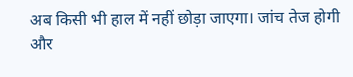अब किसी भी हाल में नहीं छोड़ा जाएगा। जांच तेज होगी और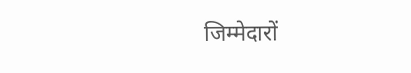जिम्मेदारों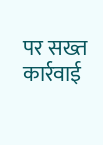पर सख्त कार्रवाई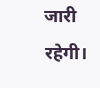जारी रहेगी।